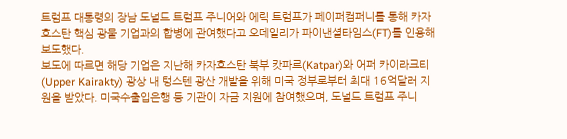트럼프 대통령의 장남 도널드 트럼프 주니어와 에릭 트럼프가 페이퍼컴퍼니를 통해 카자흐스탄 핵심 광물 기업과의 합병에 관여했다고 오데일리가 파이낸셜타임스(FT)를 인용해 보도했다.
보도에 따르면 해당 기업은 지난해 카자흐스탄 북부 캇파르(Katpar)와 어퍼 카이라크티(Upper Kairakty) 광상 내 텅스텐 광산 개발을 위해 미국 정부로부터 최대 16억달러 지원을 받았다. 미국수출입은행 등 기관이 자금 지원에 참여했으며, 도널드 트럼프 주니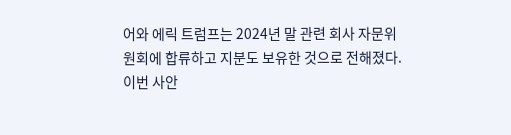어와 에릭 트럼프는 2024년 말 관련 회사 자문위원회에 합류하고 지분도 보유한 것으로 전해졌다.
이번 사안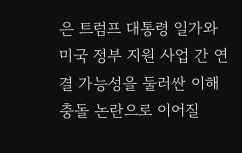은 트럼프 대통령 일가와 미국 정부 지원 사업 간 연결 가능성을 둘러싼 이해충돌 논란으로 이어질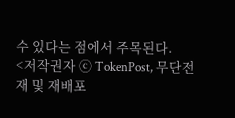수 있다는 점에서 주목된다.
<저작권자 ⓒ TokenPost, 무단전재 및 재배포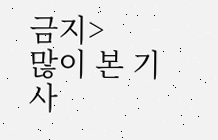금지>
많이 본 기사